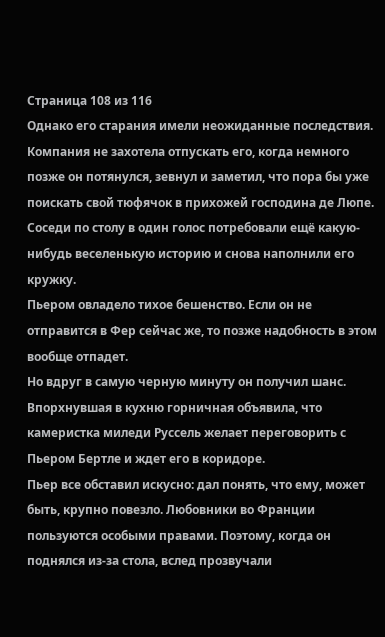Страница 108 из 116
Однако его старания имели неожиданные последствия. Компания не захотела отпускать его, когда немного позже он потянулся, зевнул и заметил, что пора бы уже поискать свой тюфячок в прихожей господина де Люпе. Соседи по столу в один голос потребовали ещё какую-нибудь веселенькую историю и снова наполнили его кружку.
Пьером овладело тихое бешенство. Если он не отправится в Фер сейчас же, то позже надобность в этом вообще отпадет.
Но вдруг в самую черную минуту он получил шанс. Впорхнувшая в кухню горничная объявила, что камеристка миледи Руссель желает переговорить с Пьером Бертле и ждет его в коридоре.
Пьер все обставил искусно: дал понять, что ему, может быть, крупно повезло. Любовники во Франции пользуются особыми правами. Поэтому, когда он поднялся из-за стола, вслед прозвучали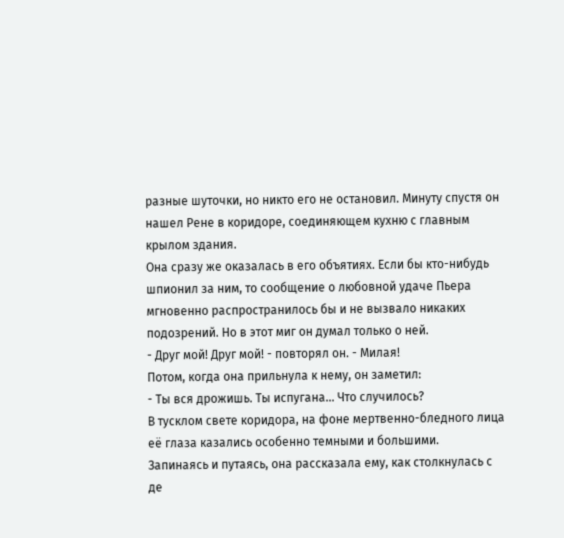разные шуточки, но никто его не остановил. Минуту спустя он нашел Рене в коридоре, соединяющем кухню с главным крылом здания.
Она сразу же оказалась в его объятиях. Если бы кто-нибудь шпионил за ним, то сообщение о любовной удаче Пьера мгновенно распространилось бы и не вызвало никаких подозрений. Но в этот миг он думал только о ней.
- Друг мой! Друг мой! - повторял он. - Милая!
Потом, когда она прильнула к нему, он заметил:
- Ты вся дрожишь. Ты испугана... Что случилось?
В тусклом свете коридора, на фоне мертвенно-бледного лица её глаза казались особенно темными и большими.
Запинаясь и путаясь, она рассказала ему, как столкнулась с де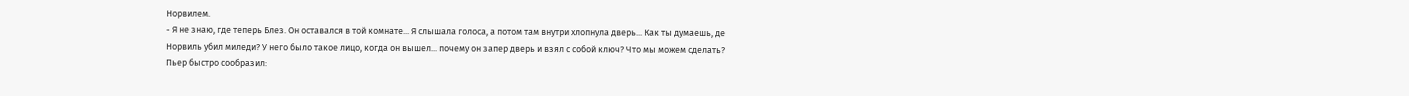Норвилем.
- Я не знаю, где теперь Блез. Он оставался в той комнате... Я слышала голоса, а потом там внутри хлопнула дверь... Как ты думаешь, де Норвиль убил миледи? У него было такое лицо, когда он вышел... почему он запер дверь и взял с собой ключ? Что мы можем сделать?
Пьер быстро сообразил: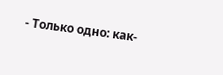- Только одно: как-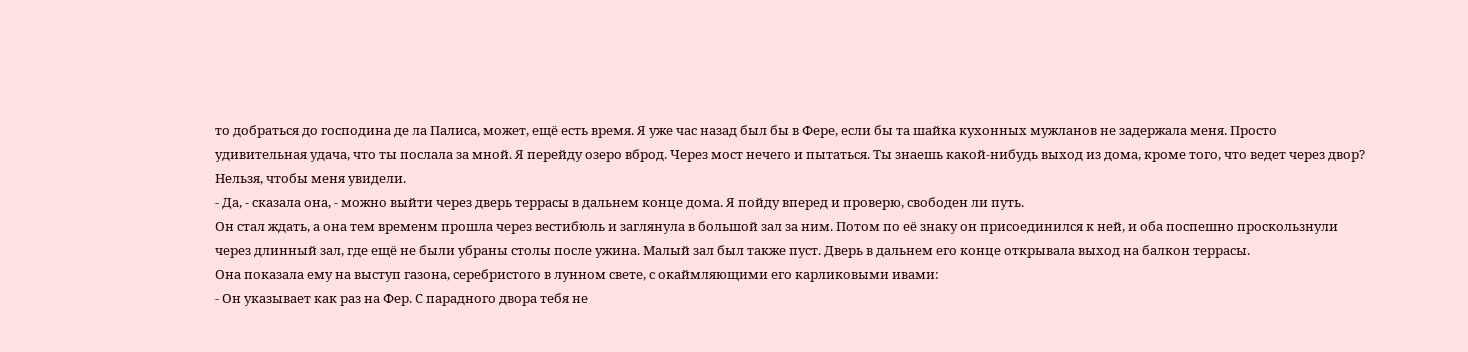то добраться до господина де ла Палиса, может, ещё есть время. Я уже час назад был бы в Фере, если бы та шайка кухонных мужланов не задержала меня. Просто удивительная удача, что ты послала за мной. Я перейду озеро вброд. Через мост нечего и пытаться. Ты знаешь какой-нибудь выход из дома, кроме того, что ведет через двор? Нельзя, чтобы меня увидели.
- Да, - сказала она, - можно выйти через дверь террасы в дальнем конце дома. Я пойду вперед и проверю, свободен ли путь.
Он стал ждать, а она тем временм прошла через вестибюль и заглянула в большой зал за ним. Потом по её знаку он присоединился к ней, и оба поспешно проскользнули через длинный зал, где ещё не были убраны столы после ужина. Малый зал был также пуст. Дверь в дальнем его конце открывала выход на балкон террасы.
Она показала ему на выступ газона, серебристого в лунном свете, с окаймляющими его карликовыми ивами:
- Он указывает как раз на Фер. С парадного двора тебя не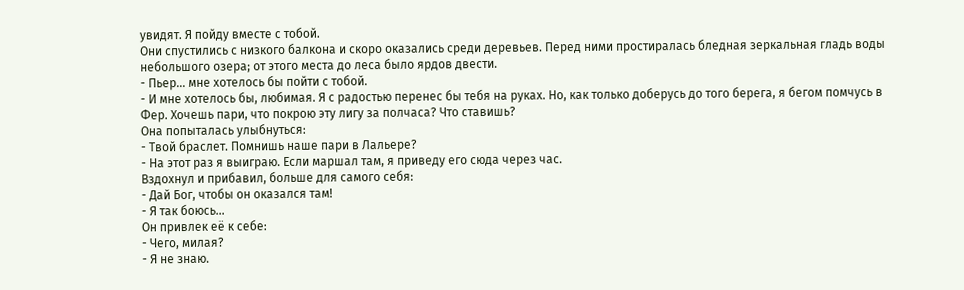увидят. Я пойду вместе с тобой.
Они спустились с низкого балкона и скоро оказались среди деревьев. Перед ними простиралась бледная зеркальная гладь воды небольшого озера; от этого места до леса было ярдов двести.
- Пьер... мне хотелось бы пойти с тобой.
- И мне хотелось бы, любимая. Я с радостью перенес бы тебя на руках. Но, как только доберусь до того берега, я бегом помчусь в Фер. Хочешь пари, что покрою эту лигу за полчаса? Что ставишь?
Она попыталась улыбнуться:
- Твой браслет. Помнишь наше пари в Лальере?
- На этот раз я выиграю. Если маршал там, я приведу его сюда через час.
Вздохнул и прибавил, больше для самого себя:
- Дай Бог, чтобы он оказался там!
- Я так боюсь...
Он привлек её к себе:
- Чего, милая?
- Я не знаю.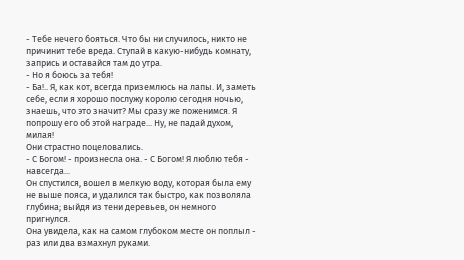- Тебе нечего бояться. Что бы ни случилось, никто не причинит тебе вреда. Ступай в какую-нибудь комнату, запрись и оставайся там до утра.
- Но я боюсь за тебя!
- Ба!.. Я, как кот, всегда приземлюсь на лапы. И, заметь себе, если я хорошо послужу королю сегодня ночью, знаешь, что это значит? Мы сразу же поженимся. Я попрошу его об этой награде... Ну, не падай духом, милая!
Они страстно поцеловались.
- С Богом! - произнесла она. - С Богом! Я люблю тебя - навсегда...
Он спустился, вошел в мелкую воду, которая была ему не выше пояса, и удалился так быстро, как позволяла глубина; выйдя из тени деревьев, он немного пригнулся.
Она увидела, как на самом глубоком месте он поплыл - раз или два взмахнул руками.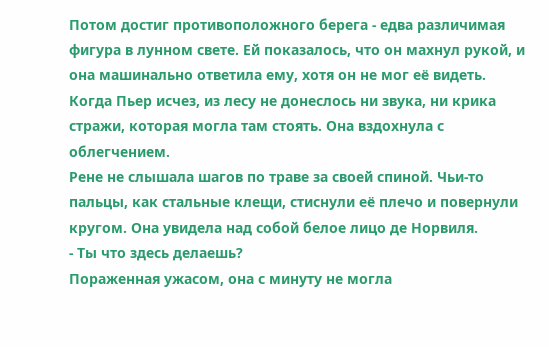Потом достиг противоположного берега - едва различимая фигура в лунном свете. Ей показалось, что он махнул рукой, и она машинально ответила ему, хотя он не мог её видеть.
Когда Пьер исчез, из лесу не донеслось ни звука, ни крика стражи, которая могла там стоять. Она вздохнула с облегчением.
Рене не слышала шагов по траве за своей спиной. Чьи-то пальцы, как стальные клещи, стиснули её плечо и повернули кругом. Она увидела над собой белое лицо де Норвиля.
- Ты что здесь делаешь?
Пораженная ужасом, она с минуту не могла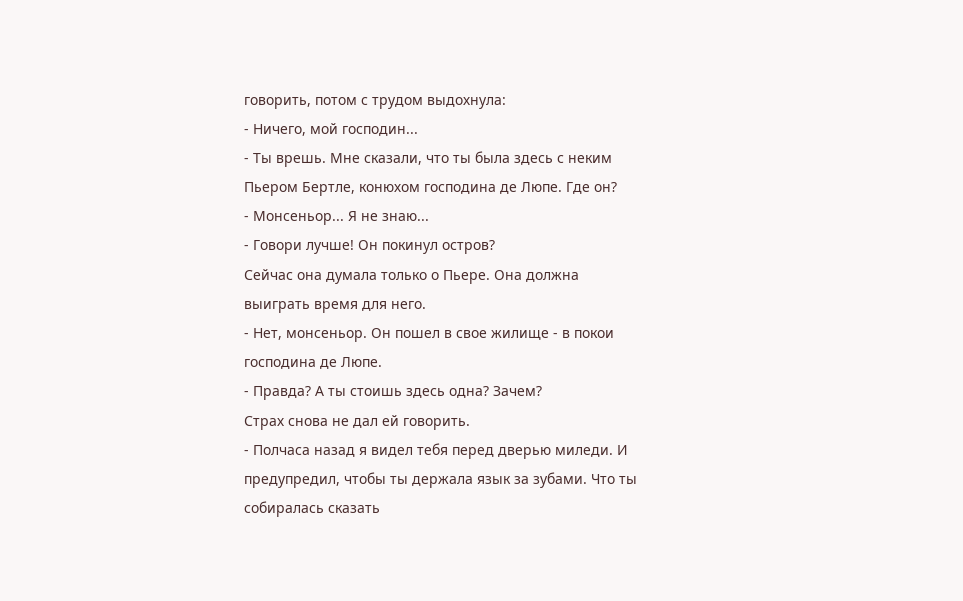говорить, потом с трудом выдохнула:
- Ничего, мой господин...
- Ты врешь. Мне сказали, что ты была здесь с неким Пьером Бертле, конюхом господина де Люпе. Где он?
- Монсеньор... Я не знаю...
- Говори лучше! Он покинул остров?
Сейчас она думала только о Пьере. Она должна выиграть время для него.
- Нет, монсеньор. Он пошел в свое жилище - в покои господина де Люпе.
- Правда? А ты стоишь здесь одна? Зачем?
Страх снова не дал ей говорить.
- Полчаса назад я видел тебя перед дверью миледи. И предупредил, чтобы ты держала язык за зубами. Что ты собиралась сказать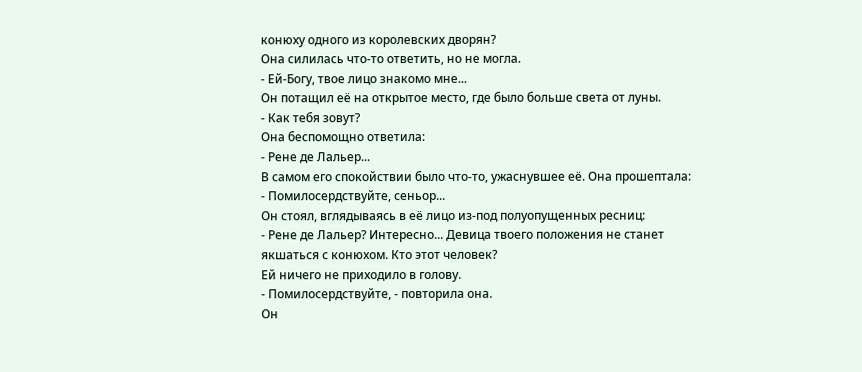конюху одного из королевских дворян?
Она силилась что-то ответить, но не могла.
- Ей-Богу, твое лицо знакомо мне...
Он потащил её на открытое место, где было больше света от луны.
- Как тебя зовут?
Она беспомощно ответила:
- Рене де Лальер...
В самом его спокойствии было что-то, ужаснувшее её. Она прошептала:
- Помилосердствуйте, сеньор...
Он стоял, вглядываясь в её лицо из-под полуопущенных ресниц:
- Рене де Лальер? Интересно... Девица твоего положения не станет якшаться с конюхом. Кто этот человек?
Ей ничего не приходило в голову.
- Помилосердствуйте, - повторила она.
Он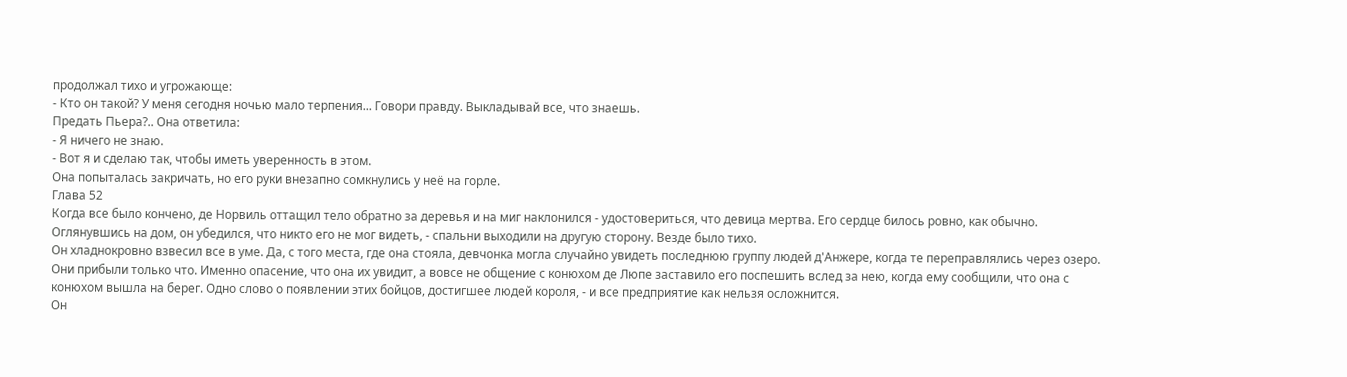продолжал тихо и угрожающе:
- Кто он такой? У меня сегодня ночью мало терпения... Говори правду. Выкладывай все, что знаешь.
Предать Пьера?.. Она ответила:
- Я ничего не знаю.
- Вот я и сделаю так, чтобы иметь уверенность в этом.
Она попыталась закричать, но его руки внезапно сомкнулись у неё на горле.
Глава 52
Когда все было кончено, де Норвиль оттащил тело обратно за деревья и на миг наклонился - удостовериться, что девица мертва. Его сердце билось ровно, как обычно. Оглянувшись на дом, он убедился, что никто его не мог видеть, - спальни выходили на другую сторону. Везде было тихо.
Он хладнокровно взвесил все в уме. Да, с того места, где она стояла, девчонка могла случайно увидеть последнюю группу людей д'Анжере, когда те переправлялись через озеро. Они прибыли только что. Именно опасение, что она их увидит, а вовсе не общение с конюхом де Люпе заставило его поспешить вслед за нею, когда ему сообщили, что она с конюхом вышла на берег. Одно слово о появлении этих бойцов, достигшее людей короля, - и все предприятие как нельзя осложнится.
Он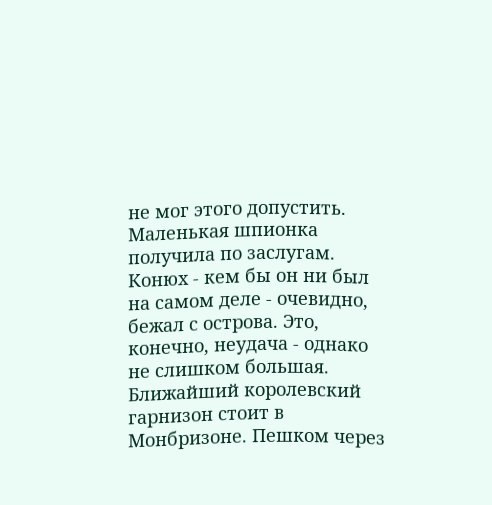не мог этого допустить. Маленькая шпионка получила по заслугам.
Конюх - кем бы он ни был на самом деле - очевидно, бежал с острова. Это, конечно, неудача - однако не слишком большая. Ближайший королевский гарнизон стоит в Монбризоне. Пешком через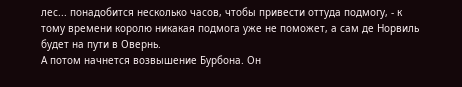лес... понадобится несколько часов, чтобы привести оттуда подмогу, - к тому времени королю никакая подмога уже не поможет, а сам де Норвиль будет на пути в Овернь.
А потом начнется возвышение Бурбона. Он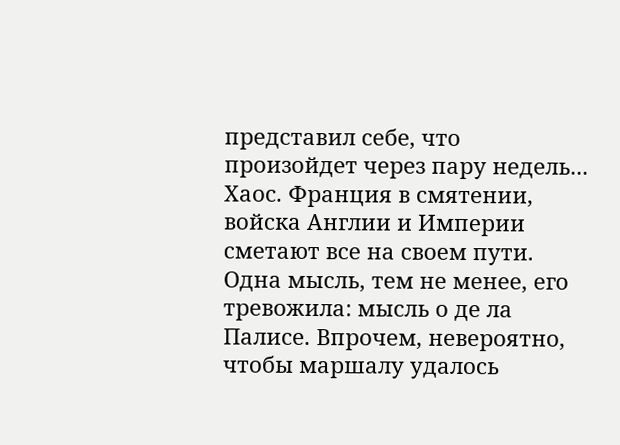представил себе, что произойдет через пару недель... Хаос. Франция в смятении, войска Англии и Империи сметают все на своем пути.
Одна мысль, тем не менее, его тревожила: мысль о де ла Палисе. Впрочем, невероятно, чтобы маршалу удалось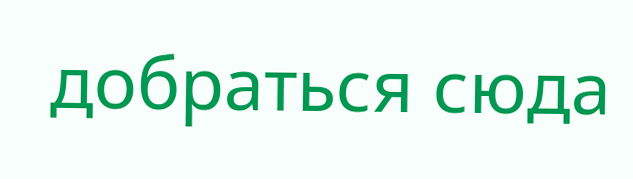добраться сюда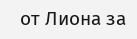от Лиона за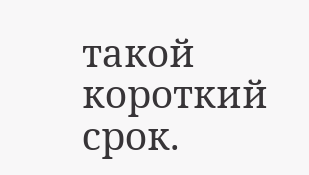такой короткий срок.